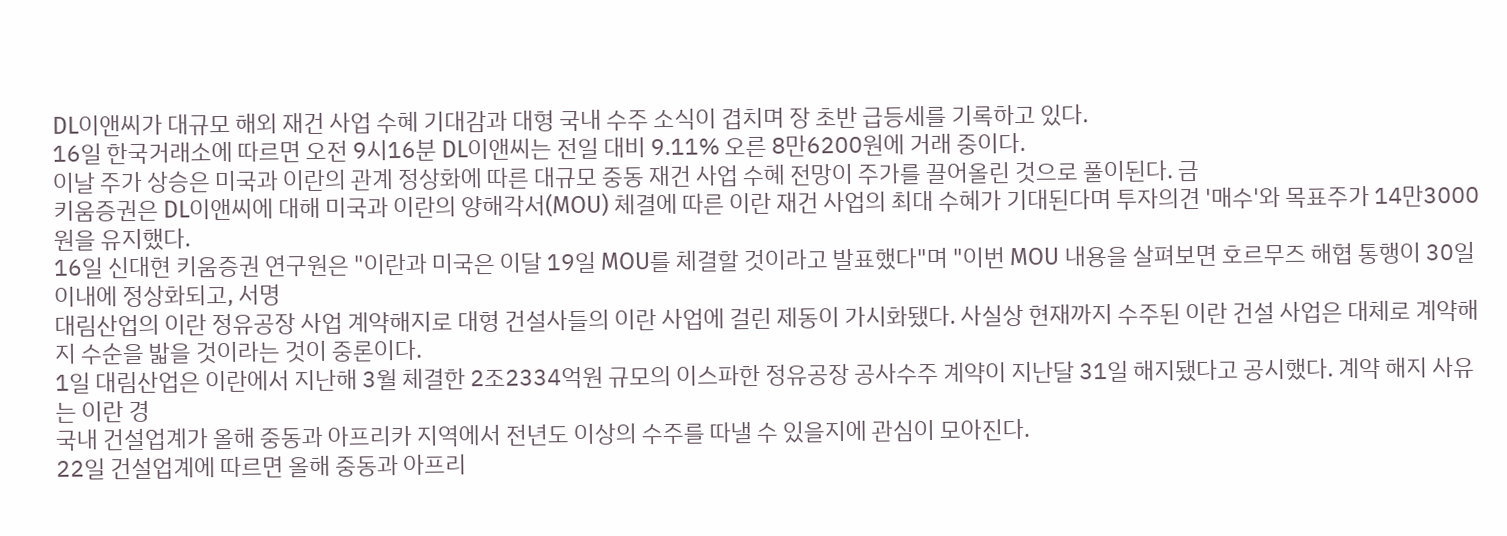DL이앤씨가 대규모 해외 재건 사업 수혜 기대감과 대형 국내 수주 소식이 겹치며 장 초반 급등세를 기록하고 있다.
16일 한국거래소에 따르면 오전 9시16분 DL이앤씨는 전일 대비 9.11% 오른 8만6200원에 거래 중이다.
이날 주가 상승은 미국과 이란의 관계 정상화에 따른 대규모 중동 재건 사업 수혜 전망이 주가를 끌어올린 것으로 풀이된다. 금
키움증권은 DL이앤씨에 대해 미국과 이란의 양해각서(MOU) 체결에 따른 이란 재건 사업의 최대 수혜가 기대된다며 투자의견 '매수'와 목표주가 14만3000원을 유지했다.
16일 신대현 키움증권 연구원은 "이란과 미국은 이달 19일 MOU를 체결할 것이라고 발표했다"며 "이번 MOU 내용을 살펴보면 호르무즈 해협 통행이 30일 이내에 정상화되고, 서명
대림산업의 이란 정유공장 사업 계약해지로 대형 건설사들의 이란 사업에 걸린 제동이 가시화됐다. 사실상 현재까지 수주된 이란 건설 사업은 대체로 계약해지 수순을 밟을 것이라는 것이 중론이다.
1일 대림산업은 이란에서 지난해 3월 체결한 2조2334억원 규모의 이스파한 정유공장 공사수주 계약이 지난달 31일 해지됐다고 공시했다. 계약 해지 사유는 이란 경
국내 건설업계가 올해 중동과 아프리카 지역에서 전년도 이상의 수주를 따낼 수 있을지에 관심이 모아진다.
22일 건설업계에 따르면 올해 중동과 아프리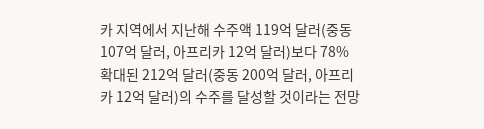카 지역에서 지난해 수주액 119억 달러(중동 107억 달러, 아프리카 12억 달러)보다 78% 확대된 212억 달러(중동 200억 달러, 아프리카 12억 달러)의 수주를 달성할 것이라는 전망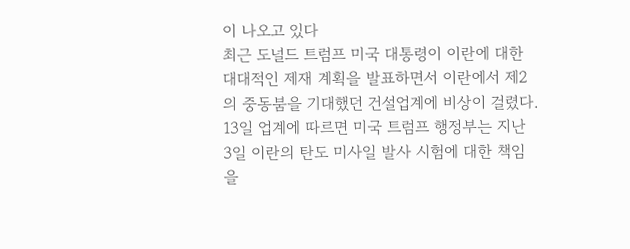이 나오고 있다
최근 도널드 트럼프 미국 대통령이 이란에 대한 대대적인 제재 계획을 발표하면서 이란에서 제2의 중동붐을 기대했던 건설업계에 비상이 걸렸다.
13일 업계에 따르면 미국 트럼프 행정부는 지난 3일 이란의 탄도 미사일 발사 시험에 대한 책임을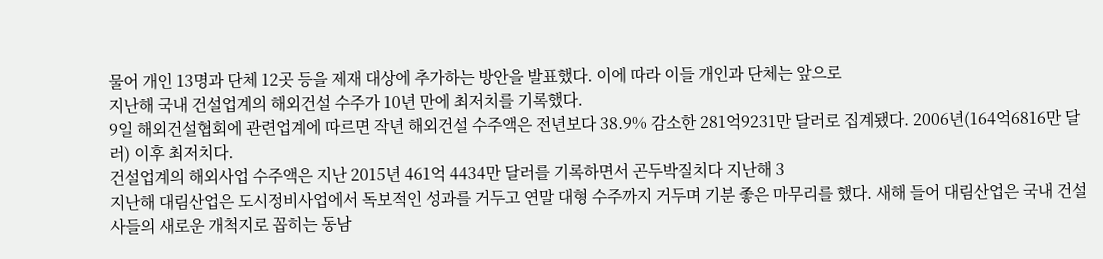물어 개인 13명과 단체 12곳 등을 제재 대상에 추가하는 방안을 발표했다. 이에 따라 이들 개인과 단체는 앞으로
지난해 국내 건설업계의 해외건설 수주가 10년 만에 최저치를 기록했다.
9일 해외건설협회에 관련업계에 따르면 작년 해외건설 수주액은 전년보다 38.9% 감소한 281억9231만 달러로 집계됐다. 2006년(164억6816만 달러) 이후 최저치다.
건설업계의 해외사업 수주액은 지난 2015년 461억 4434만 달러를 기록하면서 곤두박질치다 지난해 3
지난해 대림산업은 도시정비사업에서 독보적인 성과를 거두고 연말 대형 수주까지 거두며 기분 좋은 마무리를 했다. 새해 들어 대림산업은 국내 건설사들의 새로운 개척지로 꼽히는 동남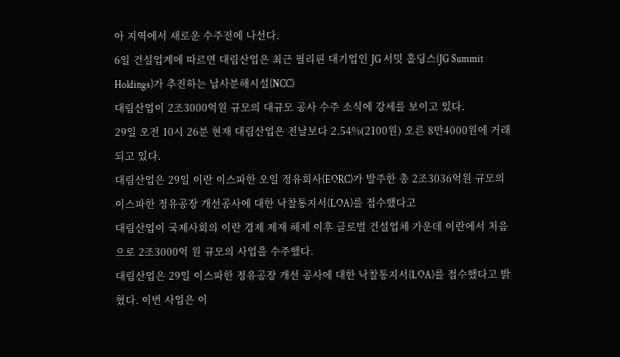아 지역에서 새로운 수주전에 나선다.
6일 건설업계에 따르면 대림산업은 최근 필리핀 대기업인 JG 서밋 홀딩스(JG Summit Holdings)가 추진하는 납사분해시설(NCC)
대림산업이 2조3000억원 규모의 대규모 공사 수주 소식에 강세를 보이고 있다.
29일 오전 10시 26분 현재 대림산업은 전날보다 2.54%(2100원) 오른 8만4000원에 거래되고 있다.
대림산업은 29일 이란 이스파한 오일 정유회사(EORC)가 발주한 총 2조3036억원 규모의 이스파한 정유공장 개선공사에 대한 낙찰통지서(LOA)를 접수했다고
대림산업이 국제사회의 이란 경제 제재 해제 이후 글로벌 건설업체 가운데 이란에서 처음으로 2조3000억 원 규모의 사업을 수주했다.
대림산업은 29일 이스파한 정유공장 개선 공사에 대한 낙찰통지서(LOA)를 접수했다고 밝혔다. 이번 사업은 이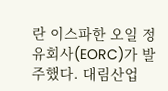란 이스파한 오일 정유회사(EORC)가 발주했다. 대림산업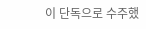이 단독으로 수주했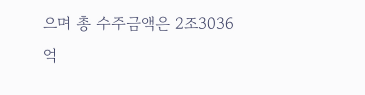으며 총 수주금액은 2조3036억